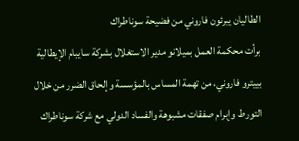الطاليان يبرئون فاروني من فضيحة سوناطراك
برأت محكمة العمل بميلانو مدير الاستغلال بشركة سايبام الإيطالية بييترو فاروني، من تهمة المساس بالمؤسسة وإلحاق الضرر من خلال التورط وإبرام صفقات مشبوهة والفساد الدولي مع شركة سوناطراك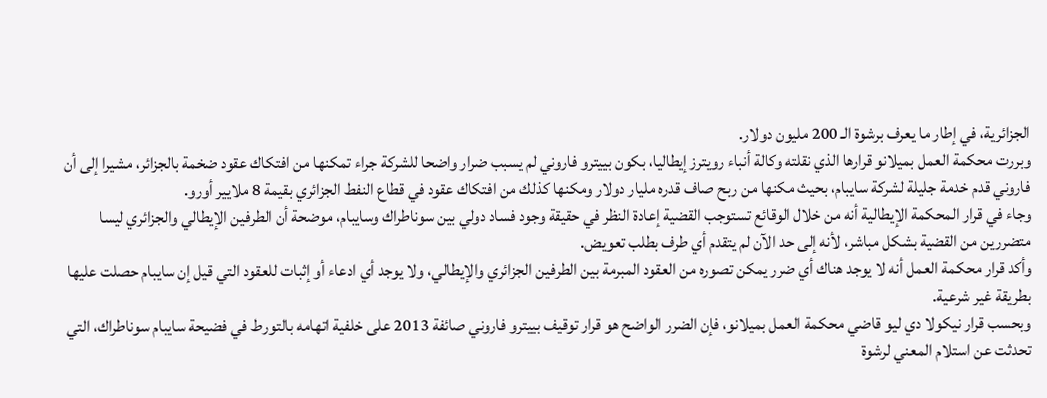الجزائرية، في إطار ما يعرف برشوة الـ 200 مليون دولار.
وبررت محكمة العمل بميلانو قرارها الذي نقلته وكالة أنباء رويترز إيطاليا، بكون بييترو فاروني لم يسبب ضرار واضحا للشركة جراء تمكنها من افتكاك عقود ضخمة بالجزائر، مشيرا إلى أن فاروني قدم خدمة جليلة لشركة سايبام، بحيث مكنها من ربح صاف قدره مليار دولار ومكنها كذلك من افتكاك عقود في قطاع النفط الجزائري بقيمة 8 ملايير أورو.
وجاء في قرار المحكمة الإيطالية أنه من خلال الوقائع تستوجب القضية إعادة النظر في حقيقة وجود فساد دولي بين سوناطراك وسايبام، موضحة أن الطرفين الإيطالي والجزائري ليسا متضررين من القضية بشكل مباشر، لأنه إلى حد الآن لم يتقدم أي طرف بطلب تعويض.
وأكد قرار محكمة العمل أنه لا يوجد هناك أي ضرر يمكن تصوره من العقود المبرمة بين الطرفين الجزائري والإيطالي، ولا يوجد أي ادعاء أو إثبات للعقود التي قيل إن سايبام حصلت عليها بطريقة غير شرعية.
وبحسب قرار نيكولا دي ليو قاضي محكمة العمل بميلانو، فإن الضرر الواضح هو قرار توقيف بييترو فاروني صائفة 2013 على خلفية اتهامه بالتورط في فضيحة سايبام سوناطراك، التي تحدثت عن استلام المعني لرشوة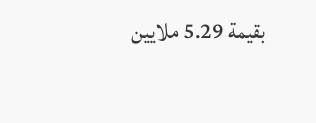بقيمة 5.29 ملايين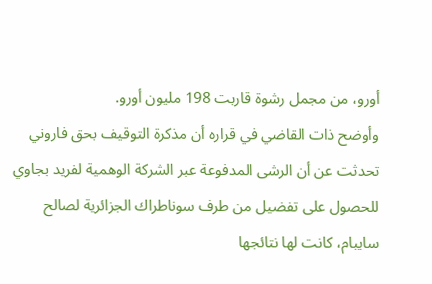أورو، من مجمل رشوة قاربت 198 مليون أورو.
وأوضح ذات القاضي في قراره أن مذكرة التوقيف بحق فاروني تحدثت عن أن الرشى المدفوعة عبر الشركة الوهمية لفريد بجاوي للحصول على تفضيل من طرف سوناطراك الجزائرية لصالح سايبام، كانت لها نتائجها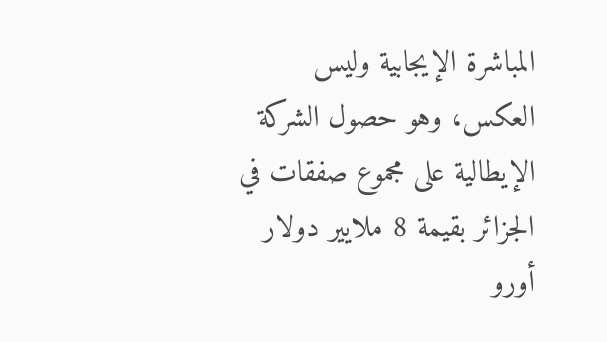المباشرة الإيجابية وليس العكس، وهو حصول الشركة الإيطالية على مجموع صفقات في الجزائر بقيمة 8 ملايير دولار أورو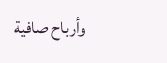وأرباح صافية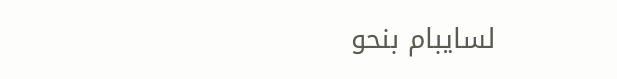لسايبام بنحو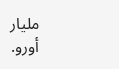مليار أورو.